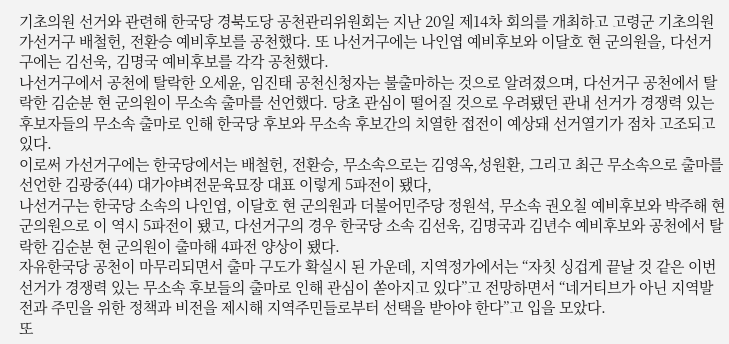기초의원 선거와 관련해 한국당 경북도당 공천관리위원회는 지난 20일 제14차 회의를 개최하고 고령군 기초의원 가선거구 배철헌, 전환승 예비후보를 공천했다. 또 나선거구에는 나인엽 예비후보와 이달호 현 군의원을, 다선거구에는 김선욱, 김명국 예비후보를 각각 공천했다.
나선거구에서 공천에 탈락한 오세윤, 임진태 공천신청자는 불출마하는 것으로 알려졌으며, 다선거구 공천에서 탈락한 김순분 현 군의원이 무소속 출마를 선언했다. 당초 관심이 떨어질 것으로 우려됐던 관내 선거가 경쟁력 있는 후보자들의 무소속 출마로 인해 한국당 후보와 무소속 후보간의 치열한 접전이 예상돼 선거열기가 점차 고조되고 있다.
이로써 가선거구에는 한국당에서는 배철헌, 전환승, 무소속으로는 김영옥,성원환, 그리고 최근 무소속으로 출마를 선언한 김광중(44) 대가야벼전문육묘장 대표 이렇게 5파전이 됐다,
나선거구는 한국당 소속의 나인엽, 이달호 현 군의원과 더불어민주당 정원석, 무소속 권오칠 예비후보와 박주해 현 군의원으로 이 역시 5파전이 됐고, 다선거구의 경우 한국당 소속 김선욱, 김명국과 김년수 예비후보와 공천에서 탈락한 김순분 현 군의원이 출마해 4파전 양상이 됐다.
자유한국당 공천이 마무리되면서 출마 구도가 확실시 된 가운데, 지역정가에서는 “자칫 싱겁게 끝날 것 같은 이번 선거가 경쟁력 있는 무소속 후보들의 출마로 인해 관심이 쏟아지고 있다”고 전망하면서 “네거티브가 아닌 지역발전과 주민을 위한 정책과 비전을 제시해 지역주민들로부터 선택을 받아야 한다”고 입을 모았다.
또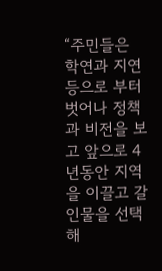“주민들은 학연과 지연 등으로 부터 벗어나 정책과 비전을 보고 앞으로 4년동안 지역을 이끌고 갈 인물을 선택해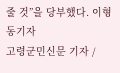줄 것”을 당부했다. 이형동기자
고령군민신문 기자 /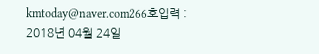kmtoday@naver.com266호입력 : 2018년 04월 24일